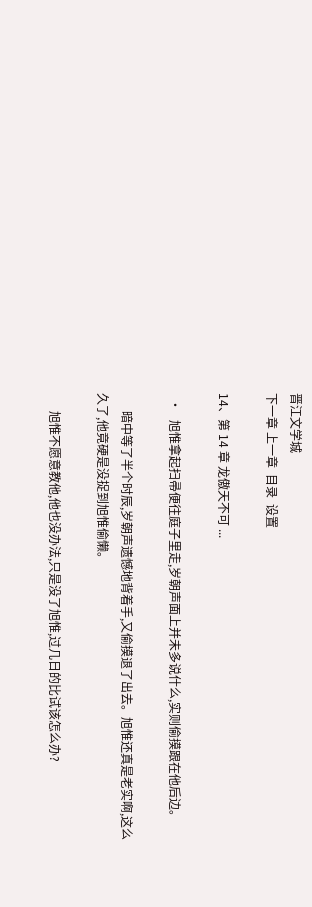晋江文学城
下一章 上一章  目录  设置

14、第 14 章 龙傲天不可 ...

  •   旭惟拿起扫帚便往庭子里走,岁朝声面上并未多说什么,实则偷摸跟在他后边。

      暗中等了半个时辰,岁朝声遗憾地背着手,又偷摸退了出去。旭惟还真是老实啊,这么久了,他竟硬是没捉到旭惟偷懒。

      旭惟不愿意教他,他也没办法,只是没了旭惟,过几日的比试该怎么办?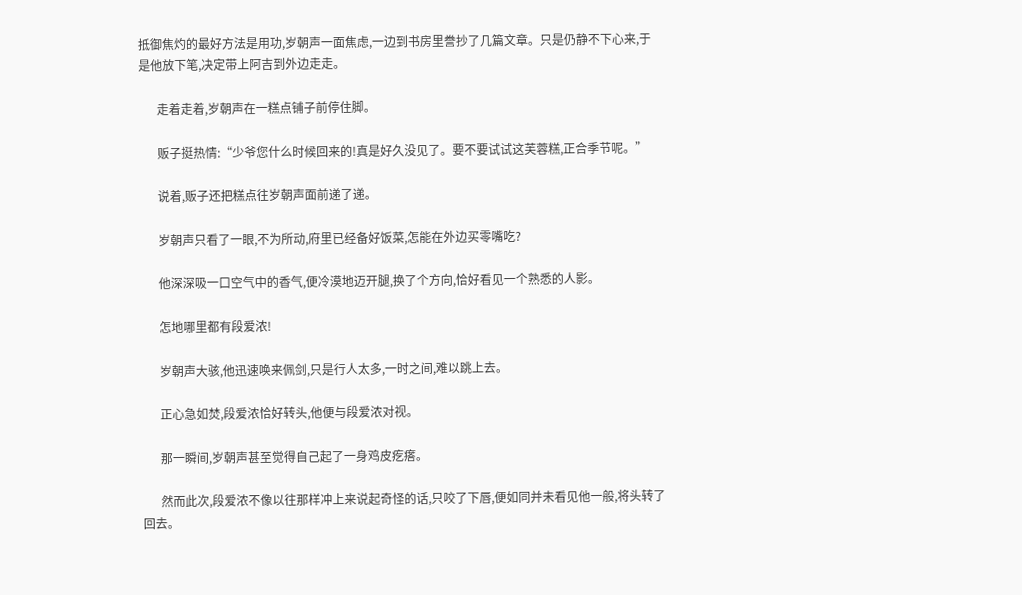抵御焦灼的最好方法是用功,岁朝声一面焦虑,一边到书房里誊抄了几篇文章。只是仍静不下心来,于是他放下笔,决定带上阿吉到外边走走。

      走着走着,岁朝声在一糕点铺子前停住脚。

      贩子挺热情:“少爷您什么时候回来的!真是好久没见了。要不要试试这芙蓉糕,正合季节呢。”

      说着,贩子还把糕点往岁朝声面前递了递。

      岁朝声只看了一眼,不为所动,府里已经备好饭菜,怎能在外边买零嘴吃?

      他深深吸一口空气中的香气,便冷漠地迈开腿,换了个方向,恰好看见一个熟悉的人影。

      怎地哪里都有段爱浓!

      岁朝声大骇,他迅速唤来佩剑,只是行人太多,一时之间,难以跳上去。

      正心急如焚,段爱浓恰好转头,他便与段爱浓对视。

      那一瞬间,岁朝声甚至觉得自己起了一身鸡皮疙瘩。

      然而此次,段爱浓不像以往那样冲上来说起奇怪的话,只咬了下唇,便如同并未看见他一般,将头转了回去。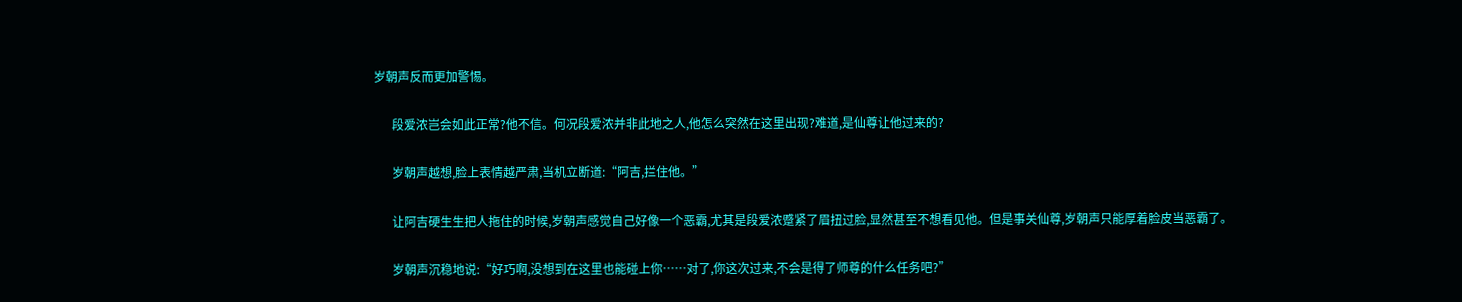岁朝声反而更加警惕。

      段爱浓岂会如此正常?他不信。何况段爱浓并非此地之人,他怎么突然在这里出现?难道,是仙尊让他过来的?

      岁朝声越想,脸上表情越严肃,当机立断道:“阿吉,拦住他。”

      让阿吉硬生生把人拖住的时候,岁朝声感觉自己好像一个恶霸,尤其是段爱浓蹙紧了眉扭过脸,显然甚至不想看见他。但是事关仙尊,岁朝声只能厚着脸皮当恶霸了。

      岁朝声沉稳地说:“好巧啊,没想到在这里也能碰上你……对了,你这次过来,不会是得了师尊的什么任务吧?”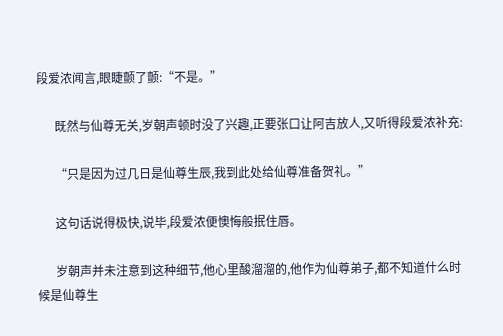段爱浓闻言,眼睫颤了颤:“不是。”

      既然与仙尊无关,岁朝声顿时没了兴趣,正要张口让阿吉放人,又听得段爱浓补充:

      “只是因为过几日是仙尊生辰,我到此处给仙尊准备贺礼。”

      这句话说得极快,说毕,段爱浓便懊悔般抿住唇。

      岁朝声并未注意到这种细节,他心里酸溜溜的,他作为仙尊弟子,都不知道什么时候是仙尊生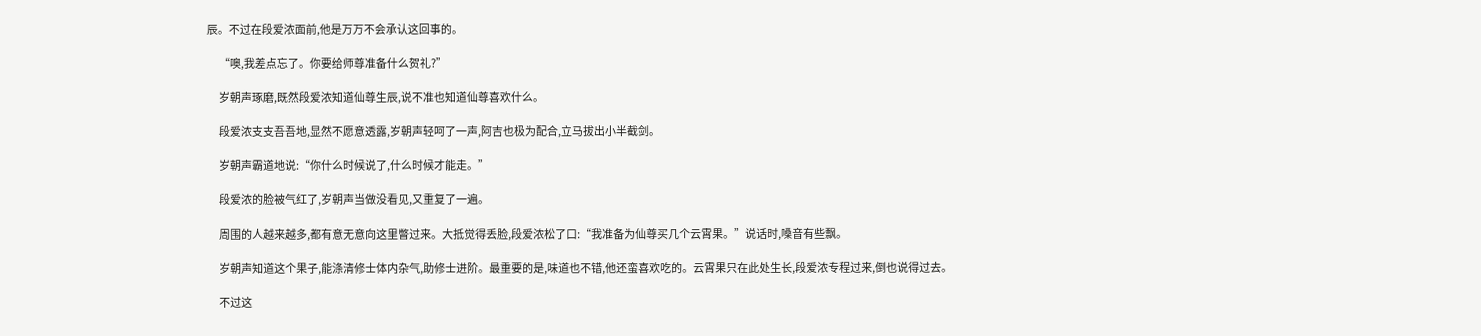辰。不过在段爱浓面前,他是万万不会承认这回事的。

      “噢,我差点忘了。你要给师尊准备什么贺礼?”

      岁朝声琢磨,既然段爱浓知道仙尊生辰,说不准也知道仙尊喜欢什么。

      段爱浓支支吾吾地,显然不愿意透露,岁朝声轻呵了一声,阿吉也极为配合,立马拔出小半截剑。

      岁朝声霸道地说:“你什么时候说了,什么时候才能走。”

      段爱浓的脸被气红了,岁朝声当做没看见,又重复了一遍。

      周围的人越来越多,都有意无意向这里瞥过来。大抵觉得丢脸,段爱浓松了口:“我准备为仙尊买几个云霄果。”说话时,嗓音有些飘。

      岁朝声知道这个果子,能涤清修士体内杂气,助修士进阶。最重要的是,味道也不错,他还蛮喜欢吃的。云霄果只在此处生长,段爱浓专程过来,倒也说得过去。

      不过这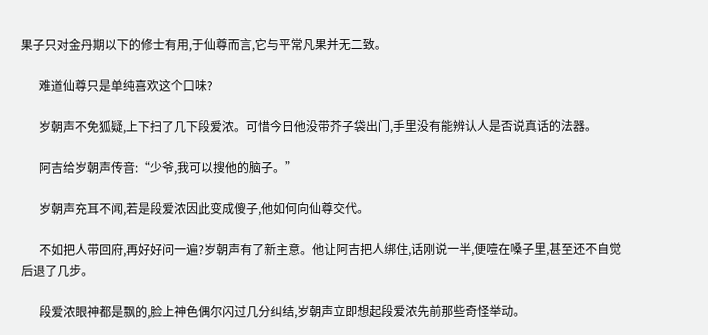果子只对金丹期以下的修士有用,于仙尊而言,它与平常凡果并无二致。

      难道仙尊只是单纯喜欢这个口味?

      岁朝声不免狐疑,上下扫了几下段爱浓。可惜今日他没带芥子袋出门,手里没有能辨认人是否说真话的法器。

      阿吉给岁朝声传音:“少爷,我可以搜他的脑子。”

      岁朝声充耳不闻,若是段爱浓因此变成傻子,他如何向仙尊交代。

      不如把人带回府,再好好问一遍?岁朝声有了新主意。他让阿吉把人绑住,话刚说一半,便噎在嗓子里,甚至还不自觉后退了几步。

      段爱浓眼神都是飘的,脸上神色偶尔闪过几分纠结,岁朝声立即想起段爱浓先前那些奇怪举动。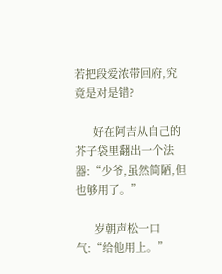若把段爱浓带回府,究竟是对是错?

      好在阿吉从自己的芥子袋里翻出一个法器:“少爷,虽然简陋,但也够用了。”

      岁朝声松一口气:“给他用上。”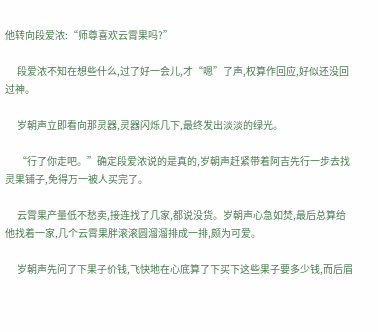他转向段爱浓:“师尊喜欢云霄果吗?”

      段爱浓不知在想些什么,过了好一会儿,才“嗯”了声,权算作回应,好似还没回过神。

      岁朝声立即看向那灵器,灵器闪烁几下,最终发出淡淡的绿光。

      “行了你走吧。”确定段爱浓说的是真的,岁朝声赶紧带着阿吉先行一步去找灵果铺子,免得万一被人买完了。

      云霄果产量低不愁卖,接连找了几家,都说没货。岁朝声心急如焚,最后总算给他找着一家,几个云霄果胖滚滚圆溜溜排成一排,颇为可爱。

      岁朝声先问了下果子价钱,飞快地在心底算了下买下这些果子要多少钱,而后眉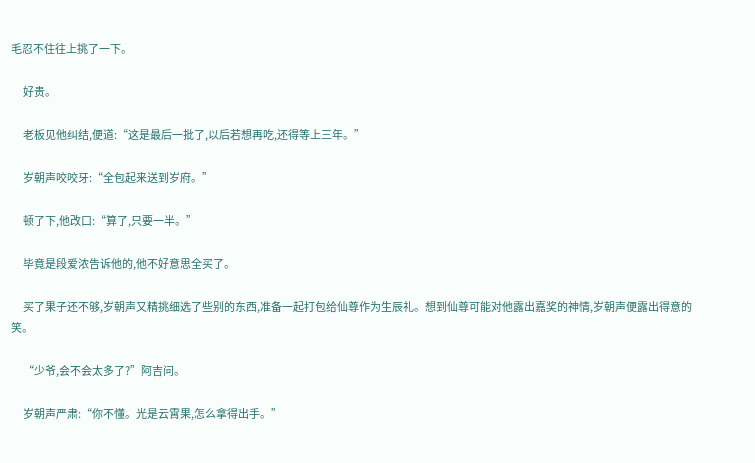毛忍不住往上挑了一下。

      好贵。

      老板见他纠结,便道:“这是最后一批了,以后若想再吃,还得等上三年。”

      岁朝声咬咬牙:“全包起来送到岁府。”

      顿了下,他改口:“算了,只要一半。”

      毕竟是段爱浓告诉他的,他不好意思全买了。

      买了果子还不够,岁朝声又精挑细选了些别的东西,准备一起打包给仙尊作为生辰礼。想到仙尊可能对他露出嘉奖的神情,岁朝声便露出得意的笑。

      “少爷,会不会太多了?”阿吉问。

      岁朝声严肃:“你不懂。光是云霄果,怎么拿得出手。”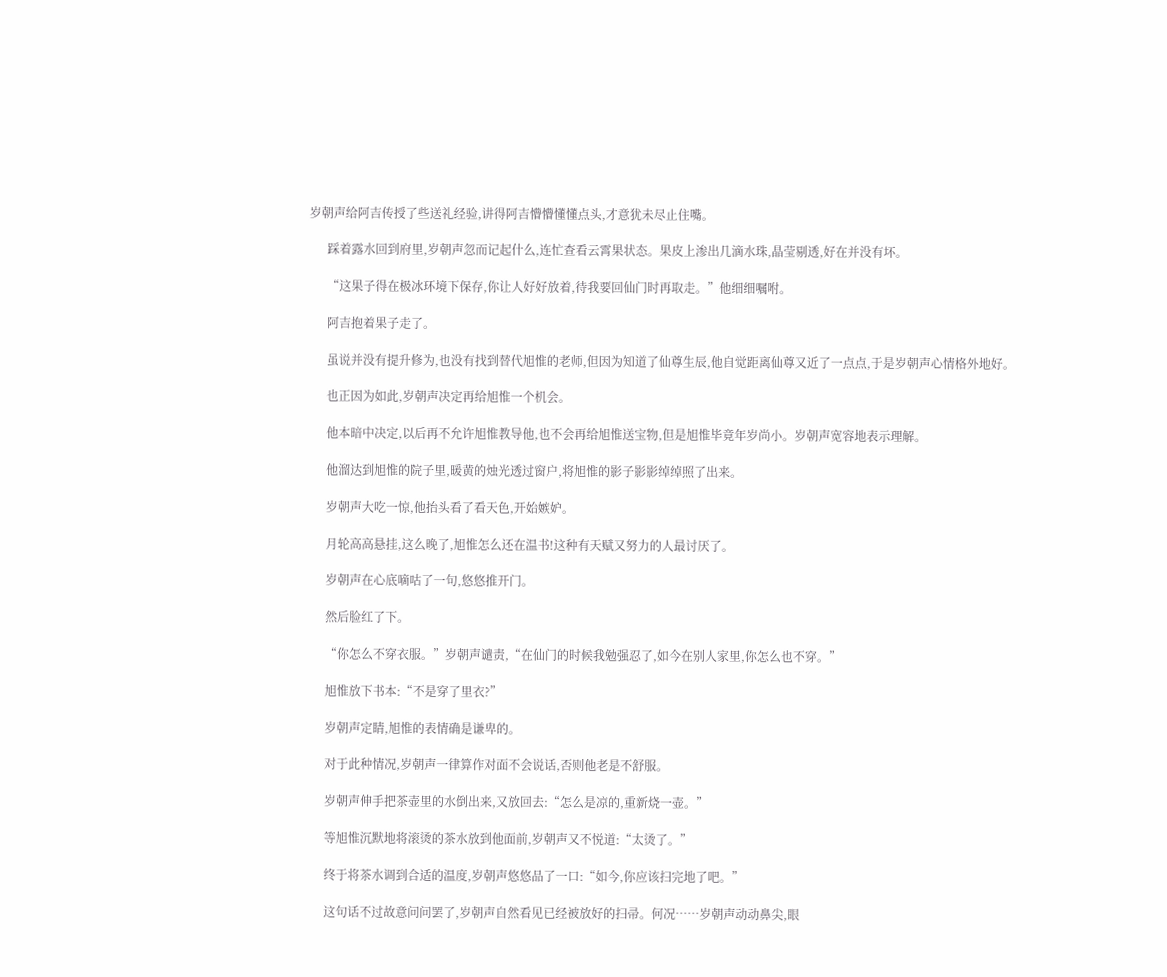岁朝声给阿吉传授了些送礼经验,讲得阿吉懵懵懂懂点头,才意犹未尽止住嘴。

      踩着露水回到府里,岁朝声忽而记起什么,连忙查看云霄果状态。果皮上渗出几滴水珠,晶莹剔透,好在并没有坏。

      “这果子得在极冰环境下保存,你让人好好放着,待我要回仙门时再取走。”他细细嘱咐。

      阿吉抱着果子走了。

      虽说并没有提升修为,也没有找到替代旭惟的老师,但因为知道了仙尊生辰,他自觉距离仙尊又近了一点点,于是岁朝声心情格外地好。

      也正因为如此,岁朝声决定再给旭惟一个机会。

      他本暗中决定,以后再不允许旭惟教导他,也不会再给旭惟送宝物,但是旭惟毕竟年岁尚小。岁朝声宽容地表示理解。

      他溜达到旭惟的院子里,暖黄的烛光透过窗户,将旭惟的影子影影绰绰照了出来。

      岁朝声大吃一惊,他抬头看了看天色,开始嫉妒。

      月轮高高悬挂,这么晚了,旭惟怎么还在温书!这种有天赋又努力的人最讨厌了。

      岁朝声在心底嘀咕了一句,悠悠推开门。

      然后脸红了下。

      “你怎么不穿衣服。”岁朝声谴责,“在仙门的时候我勉强忍了,如今在别人家里,你怎么也不穿。”

      旭惟放下书本:“不是穿了里衣?”

      岁朝声定睛,旭惟的表情确是谦卑的。

      对于此种情况,岁朝声一律算作对面不会说话,否则他老是不舒服。

      岁朝声伸手把茶壶里的水倒出来,又放回去:“怎么是凉的,重新烧一壶。”

      等旭惟沉默地将滚烫的茶水放到他面前,岁朝声又不悦道:“太烫了。”

      终于将茶水调到合适的温度,岁朝声悠悠品了一口:“如今,你应该扫完地了吧。”

      这句话不过故意问问罢了,岁朝声自然看见已经被放好的扫帚。何况……岁朝声动动鼻尖,眼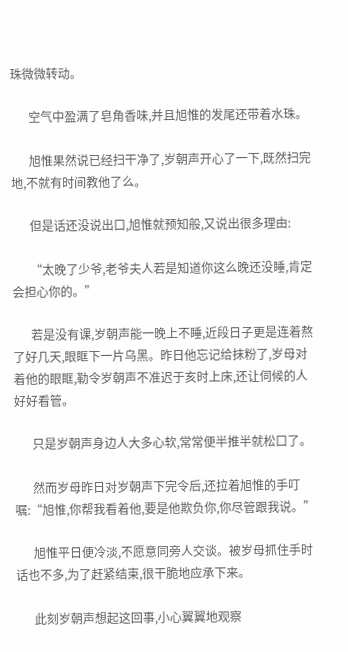珠微微转动。

      空气中盈满了皂角香味,并且旭惟的发尾还带着水珠。

      旭惟果然说已经扫干净了,岁朝声开心了一下,既然扫完地,不就有时间教他了么。

      但是话还没说出口,旭惟就预知般,又说出很多理由:

      “太晚了少爷,老爷夫人若是知道你这么晚还没睡,肯定会担心你的。”

      若是没有课,岁朝声能一晚上不睡,近段日子更是连着熬了好几天,眼眶下一片乌黑。昨日他忘记给抹粉了,岁母对着他的眼眶,勒令岁朝声不准迟于亥时上床,还让伺候的人好好看管。

      只是岁朝声身边人大多心软,常常便半推半就松口了。

      然而岁母昨日对岁朝声下完令后,还拉着旭惟的手叮嘱:“旭惟,你帮我看着他,要是他欺负你,你尽管跟我说。”

      旭惟平日便冷淡,不愿意同旁人交谈。被岁母抓住手时话也不多,为了赶紧结束,很干脆地应承下来。

      此刻岁朝声想起这回事,小心翼翼地观察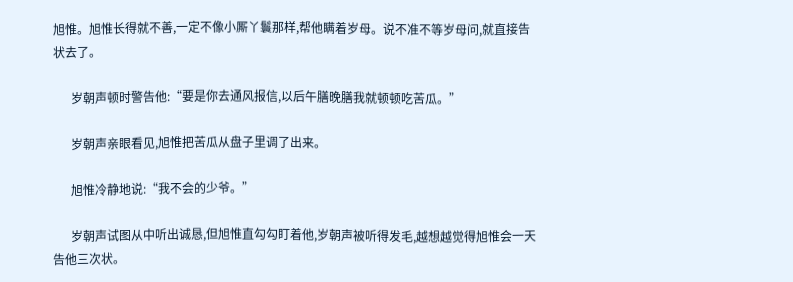旭惟。旭惟长得就不善,一定不像小厮丫鬟那样,帮他瞒着岁母。说不准不等岁母问,就直接告状去了。

      岁朝声顿时警告他:“要是你去通风报信,以后午膳晚膳我就顿顿吃苦瓜。”

      岁朝声亲眼看见,旭惟把苦瓜从盘子里调了出来。

      旭惟冷静地说:“我不会的少爷。”

      岁朝声试图从中听出诚恳,但旭惟直勾勾盯着他,岁朝声被听得发毛,越想越觉得旭惟会一天告他三次状。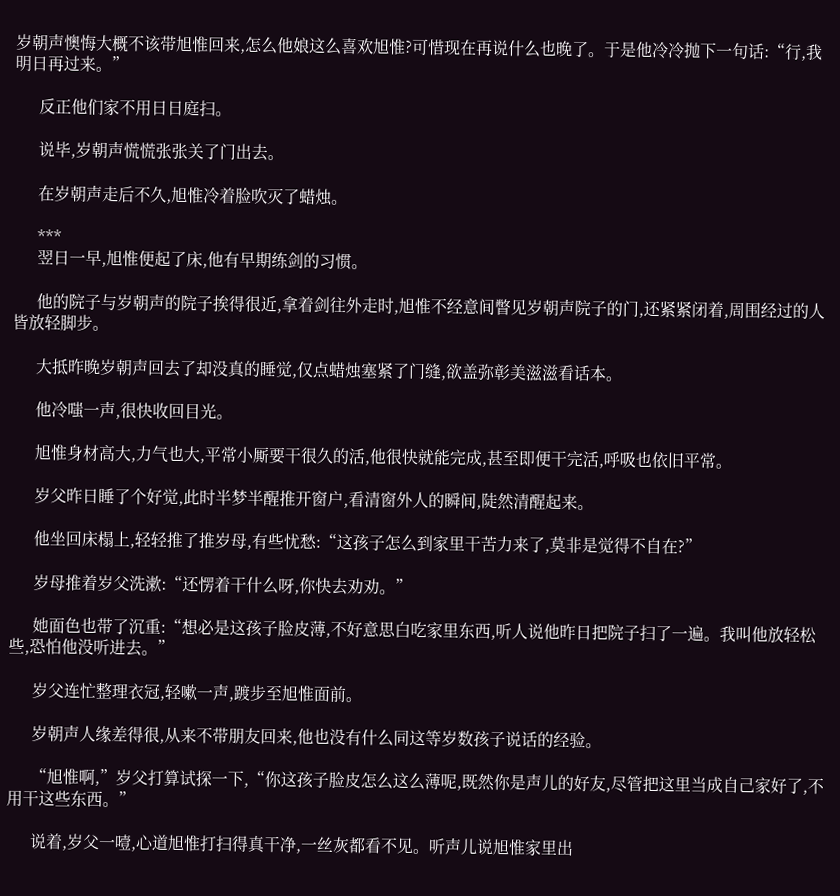岁朝声懊悔大概不该带旭惟回来,怎么他娘这么喜欢旭惟?可惜现在再说什么也晚了。于是他冷冷抛下一句话:“行,我明日再过来。”

      反正他们家不用日日庭扫。

      说毕,岁朝声慌慌张张关了门出去。

      在岁朝声走后不久,旭惟冷着脸吹灭了蜡烛。

      ***
      翌日一早,旭惟便起了床,他有早期练剑的习惯。

      他的院子与岁朝声的院子挨得很近,拿着剑往外走时,旭惟不经意间瞥见岁朝声院子的门,还紧紧闭着,周围经过的人皆放轻脚步。

      大抵昨晚岁朝声回去了却没真的睡觉,仅点蜡烛塞紧了门缝,欲盖弥彰美滋滋看话本。

      他冷嗤一声,很快收回目光。

      旭惟身材高大,力气也大,平常小厮要干很久的活,他很快就能完成,甚至即便干完活,呼吸也依旧平常。

      岁父昨日睡了个好觉,此时半梦半醒推开窗户,看清窗外人的瞬间,陡然清醒起来。

      他坐回床榻上,轻轻推了推岁母,有些忧愁:“这孩子怎么到家里干苦力来了,莫非是觉得不自在?”

      岁母推着岁父洗漱:“还愣着干什么呀,你快去劝劝。”

      她面色也带了沉重:“想必是这孩子脸皮薄,不好意思白吃家里东西,听人说他昨日把院子扫了一遍。我叫他放轻松些,恐怕他没听进去。”

      岁父连忙整理衣冠,轻嗽一声,踱步至旭惟面前。

      岁朝声人缘差得很,从来不带朋友回来,他也没有什么同这等岁数孩子说话的经验。

      “旭惟啊,”岁父打算试探一下,“你这孩子脸皮怎么这么薄呢,既然你是声儿的好友,尽管把这里当成自己家好了,不用干这些东西。”

      说着,岁父一噎,心道旭惟打扫得真干净,一丝灰都看不见。听声儿说旭惟家里出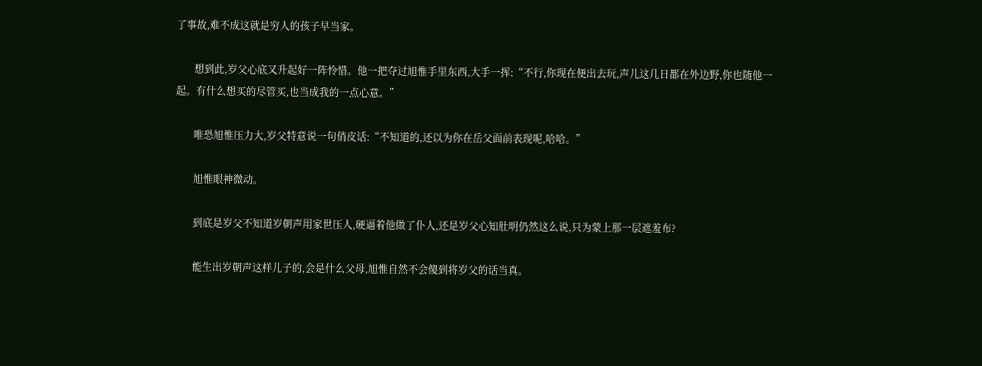了事故,难不成这就是穷人的孩子早当家。

      想到此,岁父心底又升起好一阵怜惜。他一把夺过旭惟手里东西,大手一挥:“不行,你现在便出去玩,声儿这几日都在外边野,你也随他一起。有什么想买的尽管买,也当成我的一点心意。”

      唯恐旭惟压力大,岁父特意说一句俏皮话:“不知道的,还以为你在岳父面前表现呢,哈哈。”

      旭惟眼神微动。

      到底是岁父不知道岁朝声用家世压人,硬逼着他做了仆人,还是岁父心知肚明仍然这么说,只为蒙上那一层遮羞布?

      能生出岁朝声这样儿子的,会是什么父母,旭惟自然不会傻到将岁父的话当真。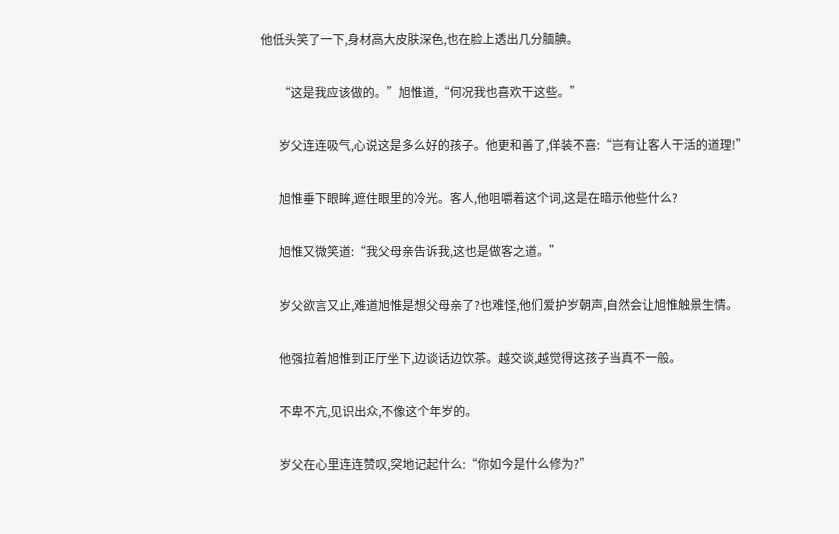他低头笑了一下,身材高大皮肤深色,也在脸上透出几分腼腆。

      “这是我应该做的。”旭惟道,“何况我也喜欢干这些。”

      岁父连连吸气,心说这是多么好的孩子。他更和善了,佯装不喜:“岂有让客人干活的道理!”

      旭惟垂下眼眸,遮住眼里的冷光。客人,他咀嚼着这个词,这是在暗示他些什么?

      旭惟又微笑道:“我父母亲告诉我,这也是做客之道。”

      岁父欲言又止,难道旭惟是想父母亲了?也难怪,他们爱护岁朝声,自然会让旭惟触景生情。

      他强拉着旭惟到正厅坐下,边谈话边饮茶。越交谈,越觉得这孩子当真不一般。

      不卑不亢,见识出众,不像这个年岁的。

      岁父在心里连连赞叹,突地记起什么:“你如今是什么修为?”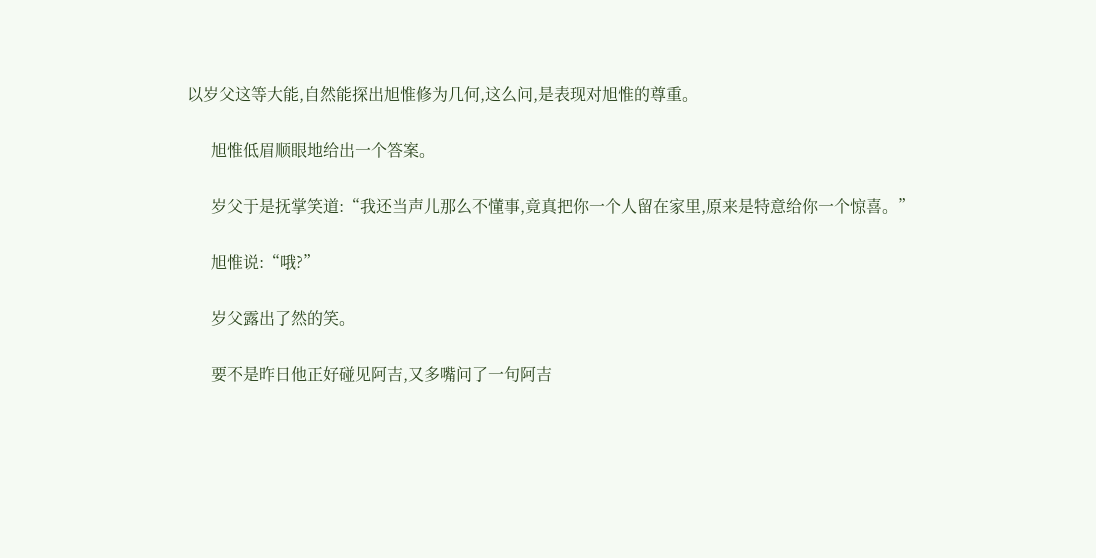以岁父这等大能,自然能探出旭惟修为几何,这么问,是表现对旭惟的尊重。

      旭惟低眉顺眼地给出一个答案。

      岁父于是抚掌笑道:“我还当声儿那么不懂事,竟真把你一个人留在家里,原来是特意给你一个惊喜。”

      旭惟说:“哦?”

      岁父露出了然的笑。

      要不是昨日他正好碰见阿吉,又多嘴问了一句阿吉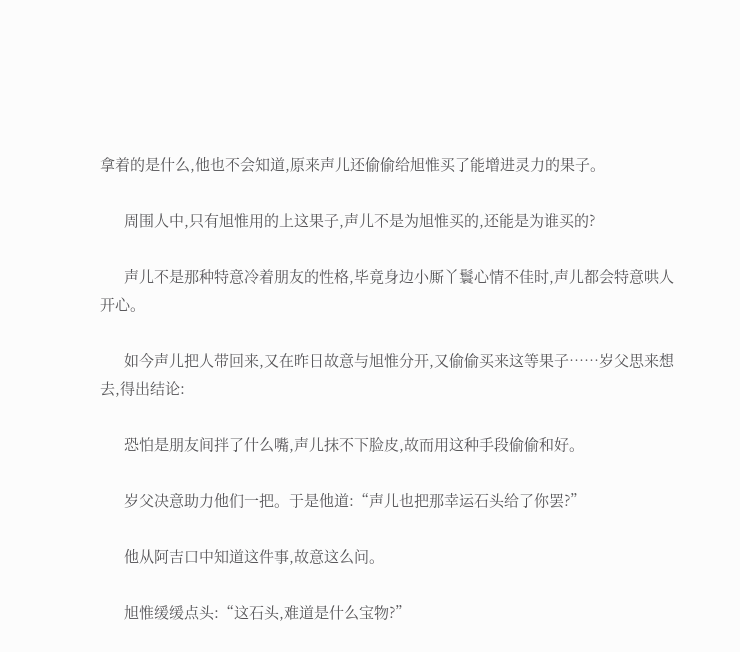拿着的是什么,他也不会知道,原来声儿还偷偷给旭惟买了能增进灵力的果子。

      周围人中,只有旭惟用的上这果子,声儿不是为旭惟买的,还能是为谁买的?

      声儿不是那种特意冷着朋友的性格,毕竟身边小厮丫鬟心情不佳时,声儿都会特意哄人开心。

      如今声儿把人带回来,又在昨日故意与旭惟分开,又偷偷买来这等果子……岁父思来想去,得出结论:

      恐怕是朋友间拌了什么嘴,声儿抹不下脸皮,故而用这种手段偷偷和好。

      岁父决意助力他们一把。于是他道:“声儿也把那幸运石头给了你罢?”

      他从阿吉口中知道这件事,故意这么问。

      旭惟缓缓点头:“这石头,难道是什么宝物?”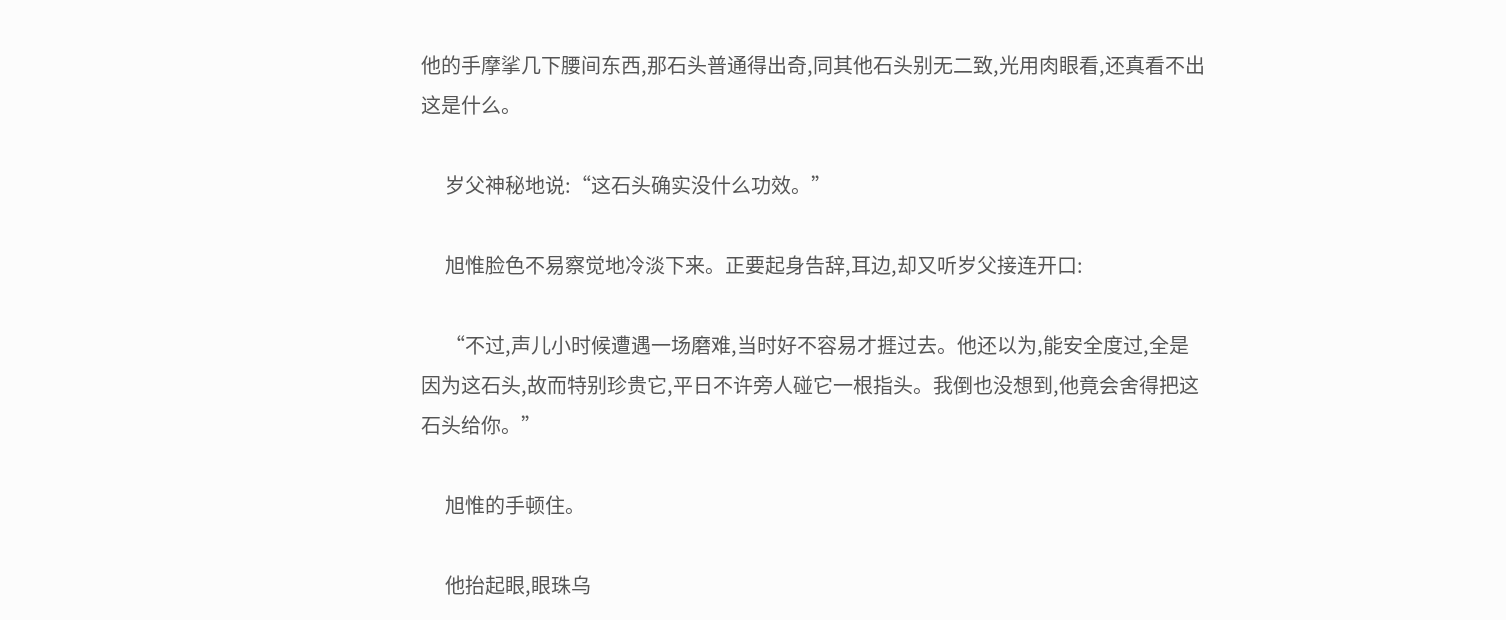他的手摩挲几下腰间东西,那石头普通得出奇,同其他石头别无二致,光用肉眼看,还真看不出这是什么。

      岁父神秘地说:“这石头确实没什么功效。”

      旭惟脸色不易察觉地冷淡下来。正要起身告辞,耳边,却又听岁父接连开口:

      “不过,声儿小时候遭遇一场磨难,当时好不容易才捱过去。他还以为,能安全度过,全是因为这石头,故而特别珍贵它,平日不许旁人碰它一根指头。我倒也没想到,他竟会舍得把这石头给你。”

      旭惟的手顿住。

      他抬起眼,眼珠乌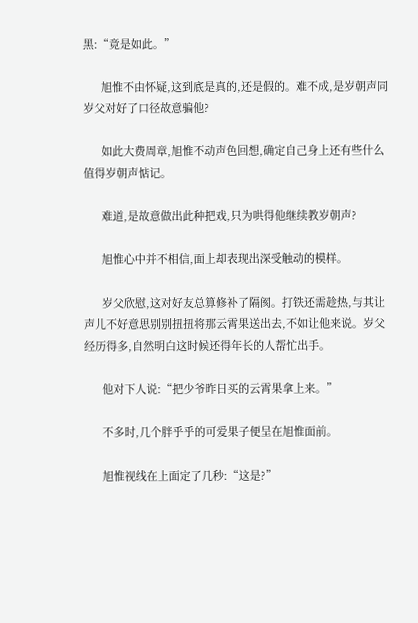黑:“竟是如此。”

      旭惟不由怀疑,这到底是真的,还是假的。难不成,是岁朝声同岁父对好了口径故意骗他?

      如此大费周章,旭惟不动声色回想,确定自己身上还有些什么值得岁朝声惦记。

      难道,是故意做出此种把戏,只为哄得他继续教岁朝声?

      旭惟心中并不相信,面上却表现出深受触动的模样。

      岁父欣慰,这对好友总算修补了隔阂。打铁还需趁热,与其让声儿不好意思别别扭扭将那云霄果送出去,不如让他来说。岁父经历得多,自然明白这时候还得年长的人帮忙出手。

      他对下人说:“把少爷昨日买的云霄果拿上来。”

      不多时,几个胖乎乎的可爱果子便呈在旭惟面前。

      旭惟视线在上面定了几秒:“这是?”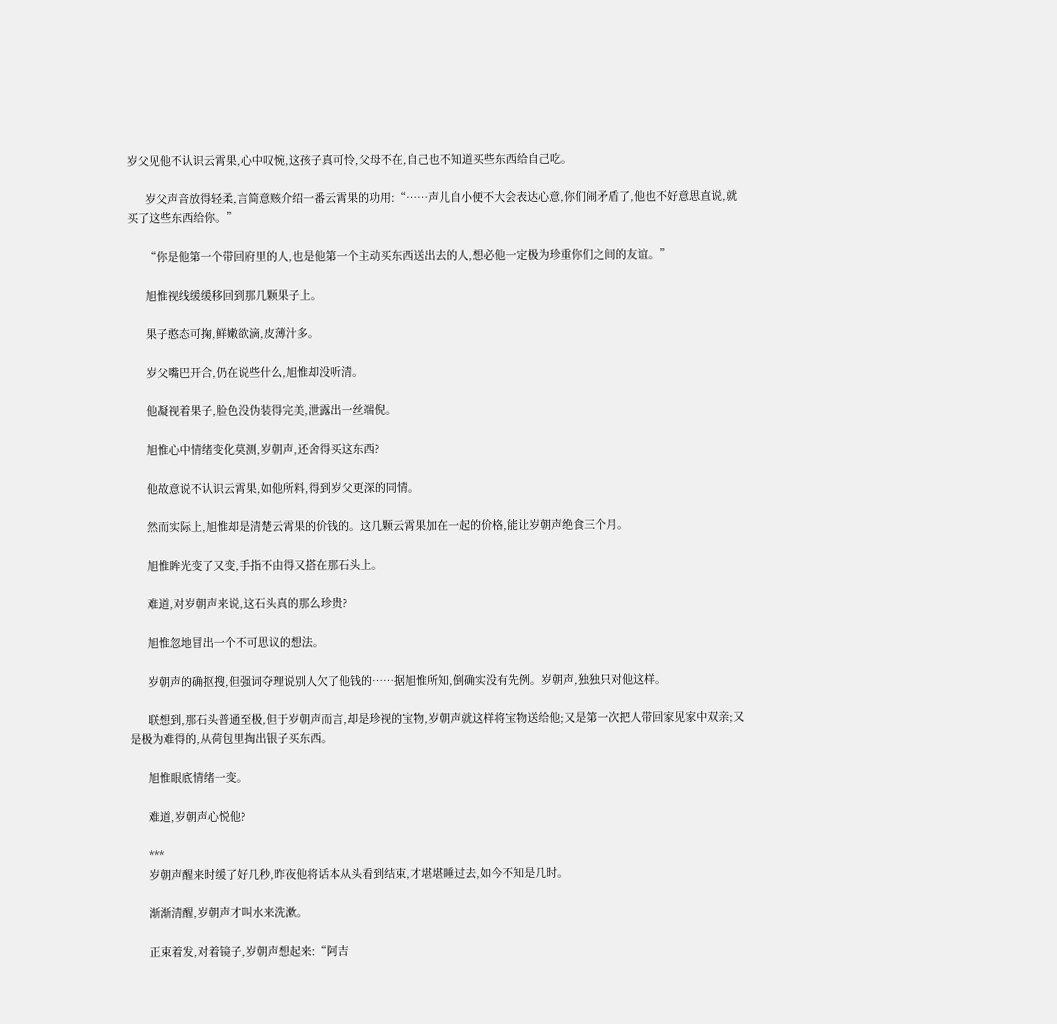岁父见他不认识云霄果,心中叹惋,这孩子真可怜,父母不在,自己也不知道买些东西给自己吃。

      岁父声音放得轻柔,言简意赅介绍一番云霄果的功用:“……声儿自小便不大会表达心意,你们闹矛盾了,他也不好意思直说,就买了这些东西给你。”

      “你是他第一个带回府里的人,也是他第一个主动买东西送出去的人,想必他一定极为珍重你们之间的友谊。”

      旭惟视线缓缓移回到那几颗果子上。

      果子憨态可掬,鲜嫩欲滴,皮薄汁多。

      岁父嘴巴开合,仍在说些什么,旭惟却没听清。

      他凝视着果子,脸色没伪装得完美,泄露出一丝端倪。

      旭惟心中情绪变化莫测,岁朝声,还舍得买这东西?

      他故意说不认识云霄果,如他所料,得到岁父更深的同情。

      然而实际上,旭惟却是清楚云霄果的价钱的。这几颗云霄果加在一起的价格,能让岁朝声绝食三个月。

      旭惟眸光变了又变,手指不由得又搭在那石头上。

      难道,对岁朝声来说,这石头真的那么珍贵?

      旭惟忽地冒出一个不可思议的想法。

      岁朝声的确抠搜,但强词夺理说别人欠了他钱的……据旭惟所知,倒确实没有先例。岁朝声,独独只对他这样。

      联想到,那石头普通至极,但于岁朝声而言,却是珍视的宝物,岁朝声就这样将宝物送给他;又是第一次把人带回家见家中双亲;又是极为难得的,从荷包里掏出银子买东西。

      旭惟眼底情绪一变。

      难道,岁朝声心悦他?

      ***
      岁朝声醒来时缓了好几秒,昨夜他将话本从头看到结束,才堪堪睡过去,如今不知是几时。

      渐渐清醒,岁朝声才叫水来洗漱。

      正束着发,对着镜子,岁朝声想起来:“阿吉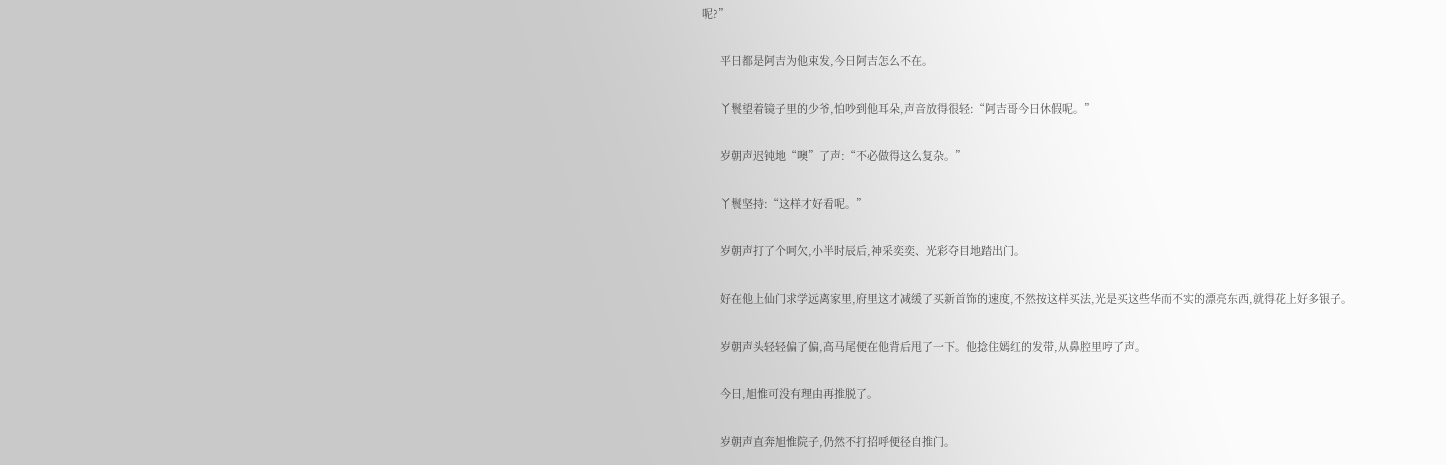呢?”

      平日都是阿吉为他束发,今日阿吉怎么不在。

      丫鬟望着镜子里的少爷,怕吵到他耳朵,声音放得很轻:“阿吉哥今日休假呢。”

      岁朝声迟钝地“噢”了声:“不必做得这么复杂。”

      丫鬟坚持:“这样才好看呢。”

      岁朝声打了个呵欠,小半时辰后,神采奕奕、光彩夺目地踏出门。

      好在他上仙门求学远离家里,府里这才减缓了买新首饰的速度,不然按这样买法,光是买这些华而不实的漂亮东西,就得花上好多银子。

      岁朝声头轻轻偏了偏,高马尾便在他背后甩了一下。他捻住嫣红的发带,从鼻腔里哼了声。

      今日,旭惟可没有理由再推脱了。

      岁朝声直奔旭惟院子,仍然不打招呼便径自推门。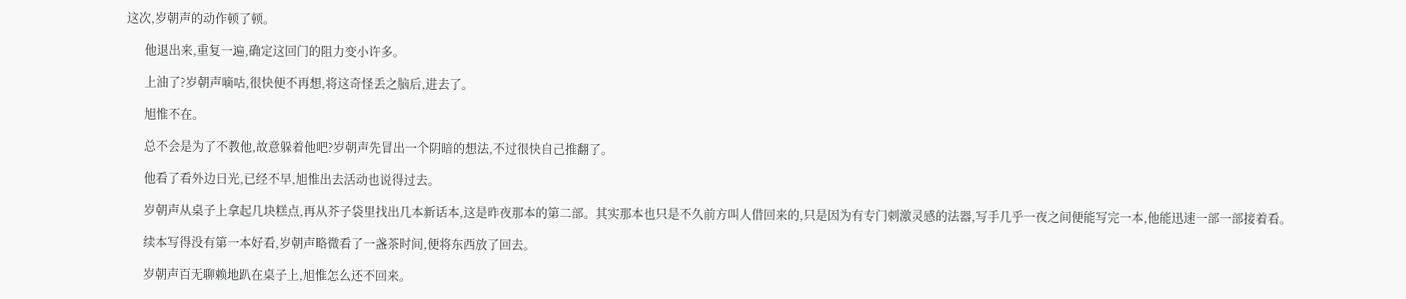这次,岁朝声的动作顿了顿。

      他退出来,重复一遍,确定这回门的阻力变小许多。

      上油了?岁朝声嘀咕,很快便不再想,将这奇怪丢之脑后,进去了。

      旭惟不在。

      总不会是为了不教他,故意躲着他吧?岁朝声先冒出一个阴暗的想法,不过很快自己推翻了。

      他看了看外边日光,已经不早,旭惟出去活动也说得过去。

      岁朝声从桌子上拿起几块糕点,再从芥子袋里找出几本新话本,这是昨夜那本的第二部。其实那本也只是不久前方叫人借回来的,只是因为有专门刺激灵感的法器,写手几乎一夜之间便能写完一本,他能迅速一部一部接着看。

      续本写得没有第一本好看,岁朝声略微看了一盏茶时间,便将东西放了回去。

      岁朝声百无聊赖地趴在桌子上,旭惟怎么还不回来。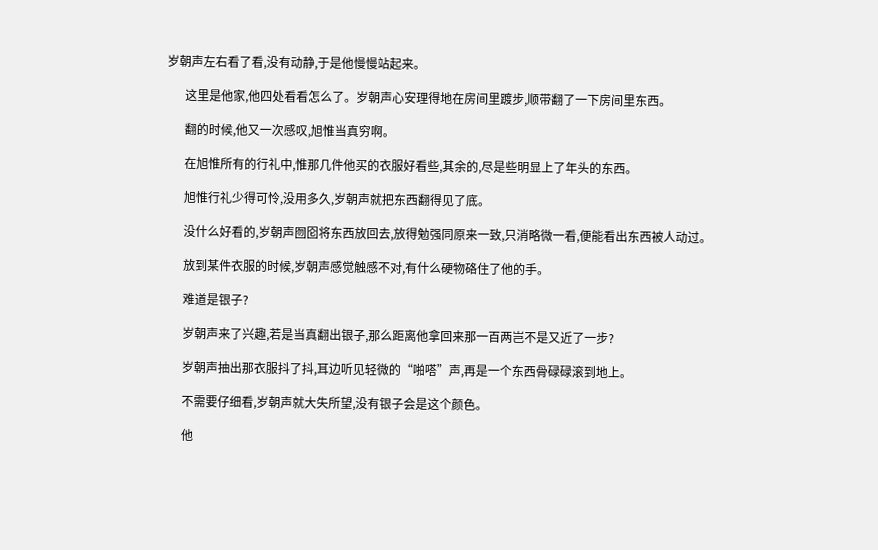岁朝声左右看了看,没有动静,于是他慢慢站起来。

      这里是他家,他四处看看怎么了。岁朝声心安理得地在房间里踱步,顺带翻了一下房间里东西。

      翻的时候,他又一次感叹,旭惟当真穷啊。

      在旭惟所有的行礼中,惟那几件他买的衣服好看些,其余的,尽是些明显上了年头的东西。

      旭惟行礼少得可怜,没用多久,岁朝声就把东西翻得见了底。

      没什么好看的,岁朝声囫囵将东西放回去,放得勉强同原来一致,只消略微一看,便能看出东西被人动过。

      放到某件衣服的时候,岁朝声感觉触感不对,有什么硬物硌住了他的手。

      难道是银子?

      岁朝声来了兴趣,若是当真翻出银子,那么距离他拿回来那一百两岂不是又近了一步?

      岁朝声抽出那衣服抖了抖,耳边听见轻微的“啪嗒”声,再是一个东西骨碌碌滚到地上。

      不需要仔细看,岁朝声就大失所望,没有银子会是这个颜色。

      他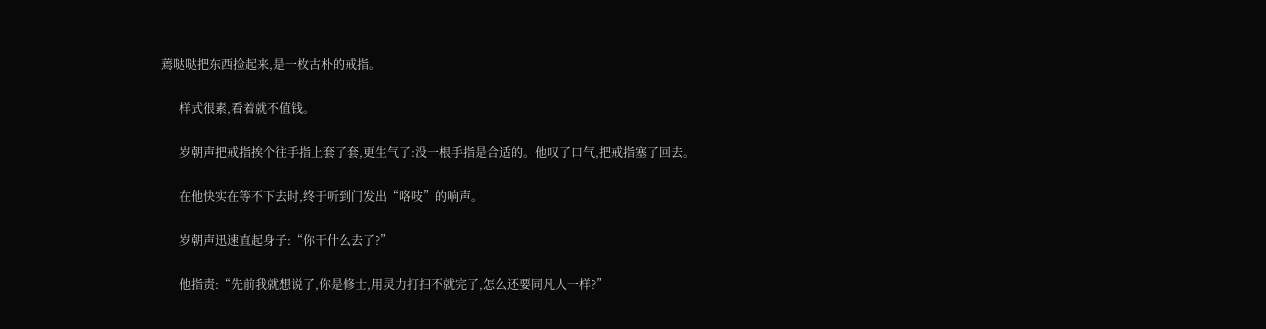蔫哒哒把东西捡起来,是一枚古朴的戒指。

      样式很素,看着就不值钱。

      岁朝声把戒指挨个往手指上套了套,更生气了:没一根手指是合适的。他叹了口气,把戒指塞了回去。

      在他快实在等不下去时,终于听到门发出“咯吱”的响声。

      岁朝声迅速直起身子:“你干什么去了?”

      他指责:“先前我就想说了,你是修士,用灵力打扫不就完了,怎么还要同凡人一样?”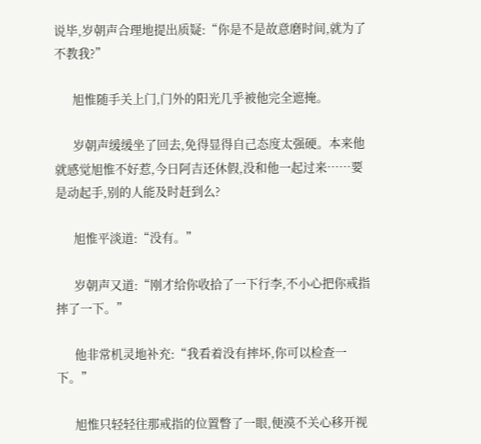说毕,岁朝声合理地提出质疑:“你是不是故意磨时间,就为了不教我?”

      旭惟随手关上门,门外的阳光几乎被他完全遮掩。

      岁朝声缓缓坐了回去,免得显得自己态度太强硬。本来他就感觉旭惟不好惹,今日阿吉还休假,没和他一起过来……要是动起手,别的人能及时赶到么?

      旭惟平淡道:“没有。”

      岁朝声又道:“刚才给你收拾了一下行李,不小心把你戒指摔了一下。”

      他非常机灵地补充:“我看着没有摔坏,你可以检查一下。”

      旭惟只轻轻往那戒指的位置瞥了一眼,便漠不关心移开视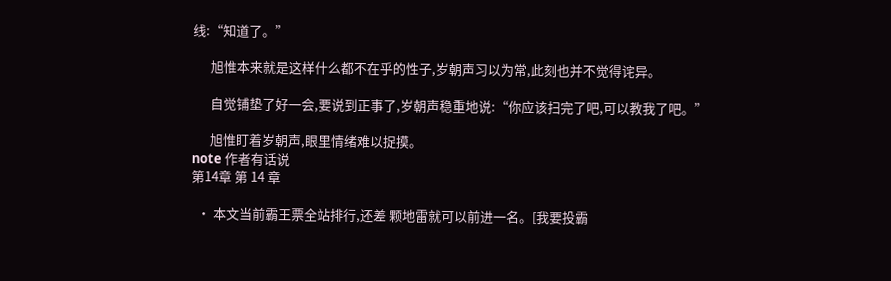线:“知道了。”

      旭惟本来就是这样什么都不在乎的性子,岁朝声习以为常,此刻也并不觉得诧异。

      自觉铺垫了好一会,要说到正事了,岁朝声稳重地说:“你应该扫完了吧,可以教我了吧。”

      旭惟盯着岁朝声,眼里情绪难以捉摸。
note 作者有话说
第14章 第 14 章

  • 本文当前霸王票全站排行,还差 颗地雷就可以前进一名。[我要投霸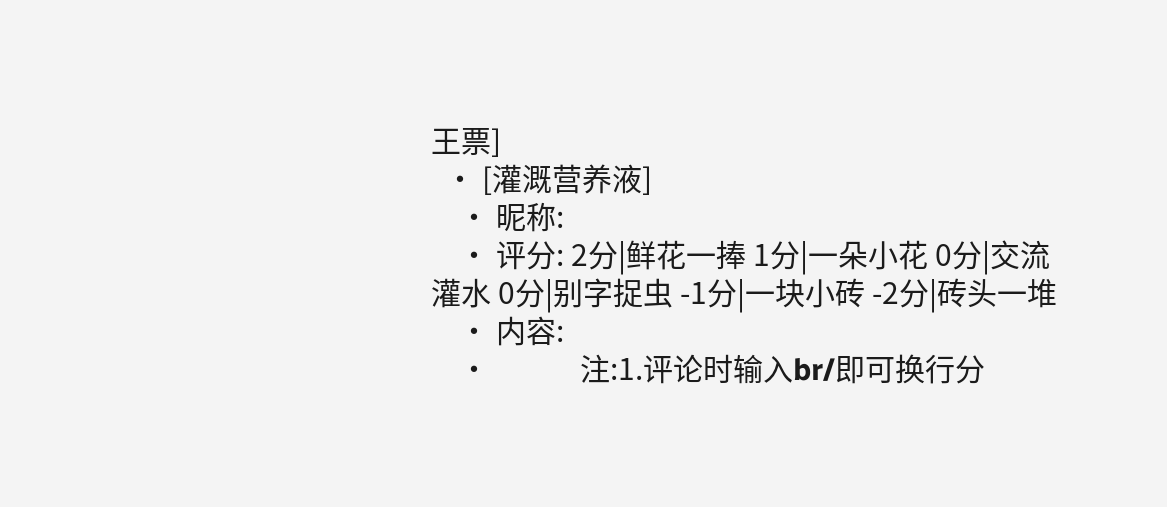王票]
  • [灌溉营养液]
    • 昵称:
    • 评分: 2分|鲜花一捧 1分|一朵小花 0分|交流灌水 0分|别字捉虫 -1分|一块小砖 -2分|砖头一堆
    • 内容:
    •             注:1.评论时输入br/即可换行分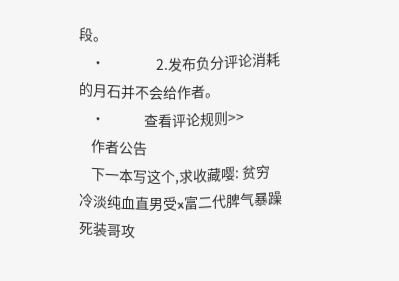段。
    •                 2.发布负分评论消耗的月石并不会给作者。
    •             查看评论规则>>
    作者公告
    下一本写这个,求收藏嘤: 贫穷冷淡纯血直男受x富二代脾气暴躁死装哥攻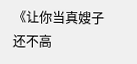《让你当真嫂子还不高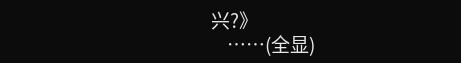兴?》
    ……(全显)